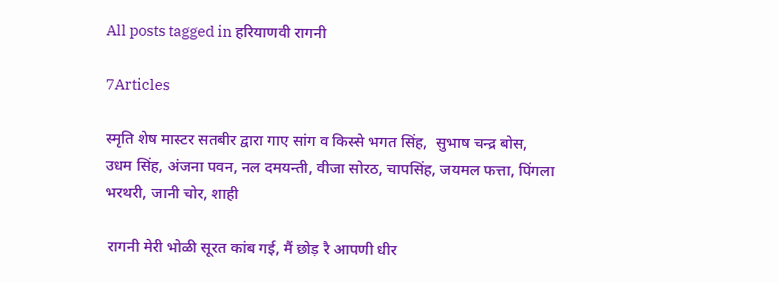All posts tagged in हरियाणवी रागनी

7Articles

स्मृति शेष मास्टर सतबीर द्वारा गाए सांग व किस्से भगत सिंह,  सुभाष चन्द्र बोस, उधम सिंह, अंजना पवन, नल दमयन्ती, वीजा सोरठ, चापसिंह, जयमल फत्ता, पिंगला भरथरी, जानी चोर, शाही

 रागनी मेरी भोळी सूरत कांब गई, मैं छोड़ रै आपणी धीर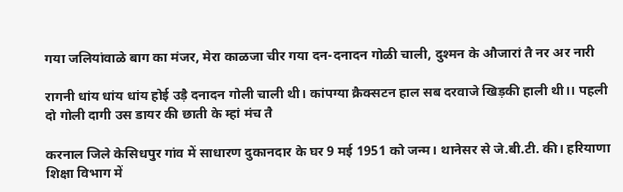गया जलियांवाळे बाग का मंजर, मेरा काळजा चीर गया दन-दनादन गोळी चाली, दुश्मन के औजारां तै नर अर नारी

रागनी धांय धांय धांय होई उड़ै दनादन गोली चाली थी। कांपग्या क्रैक्सटन हाल सब दरवाजे खिड़की हाली थी।। पहली दो गोली दागी उस डायर की छाती के म्हां मंच तै

करनाल जिले केसिधपुर गांव में साधारण दुकानदार के घर 9 मई 1951 को जन्म। थानेसर से जे.बी.टी. की। हरियाणा शिक्षा विभाग में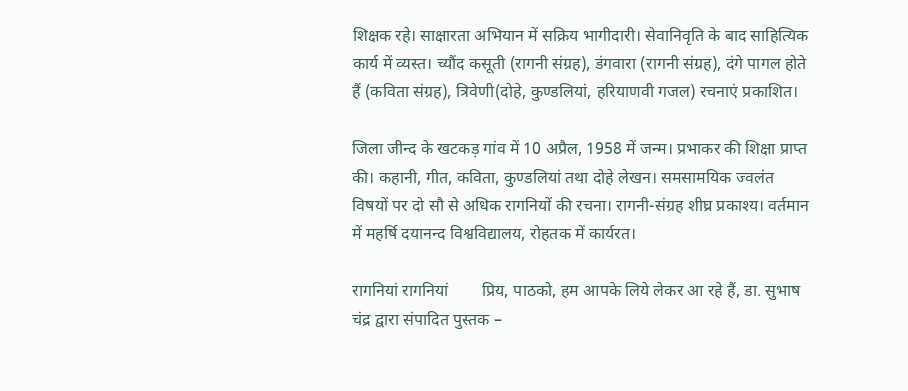शिक्षक रहे। साक्षारता अभियान में सक्रिय भागीदारी। सेवानिवृति के बाद साहित्यिक कार्य में व्यस्त। च्यौंद कसूती (रागनी संग्रह), डंगवारा (रागनी संग्रह), दंगे पागल होते हैं (कविता संग्रह), त्रिवेणी(दोहे, कुण्डलियां, हरियाणवी गजल) रचनाएं प्रकाशित।

जिला जीन्द के खटकड़ गांव में 10 अप्रैल, 1958 में जन्म। प्रभाकर की शिक्षा प्राप्त की। कहानी, गीत, कविता, कुण्डलियां तथा दोहे लेखन। समसामयिक ज्वलंत विषयों पर दो सौ से अधिक रागनियों की रचना। रागनी-संग्रह शीघ्र प्रकाश्य। वर्तमान में महर्षि दयानन्द विश्वविद्यालय, रोहतक में कार्यरत।

रागनियां रागनियां        प्रिय, पाठको, हम आपके लिये लेकर आ रहे हैं, डा. सुभाष चंद्र द्वारा संपादित पुस्तक –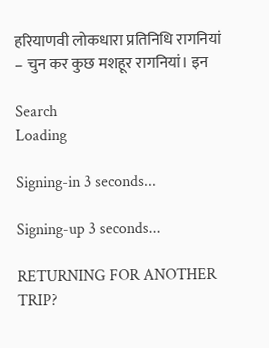हरियाणवी लोकधारा प्रतिनिधि रागनियां – चुन कर कुछ मशहूर रागनियां। इन

Search
Loading

Signing-in 3 seconds...

Signing-up 3 seconds...

RETURNING FOR ANOTHER TRIP?